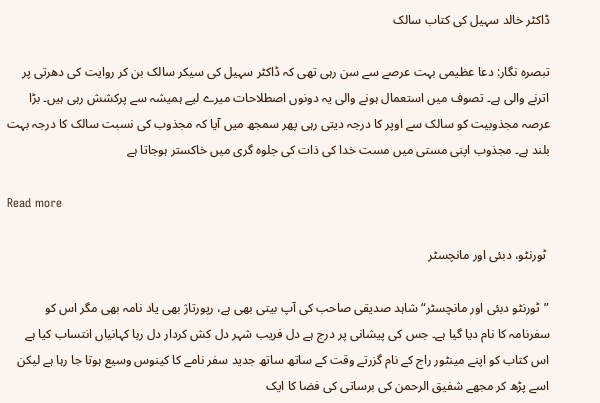ڈاکٹر خالد سہیل کی کتاب سالک

تبصرہ نگار: دعا عظیمی بہت عرصے سے سن رہی تھی کہ ڈاکٹر سہیل کی سیکر سالک بن کر روایت کی دھرتی پر اترنے والی ہے۔ تصوف میں استعمال ہونے والی یہ دونوں اصطلاحات میرے لیے ہمیشہ سے پرکشش رہی ہیں۔ بڑا عرصہ مجذوبیت کو سالک سے اوپر کا درجہ دیتی رہی پھر سمجھ میں آیا کہ مجذوب کی نسبت سالک کا درجہ بہت بلند ہے۔ مجذوب اپنی مستی میں مست خدا کی ذات کی جلوہ گری میں خاکستر ہوجاتا ہے

Read more

 ٹورنٹو، دبئی اور مانچسٹر

”ٹورنٹو دبئی اور مانچسٹر“ شاہد صدیقی صاحب کی آپ بیتی بھی ہے، رپورتاژ بھی یاد نامہ بھی مگر اس کو سفرنامہ کا نام دیا گیا ہے۔ جس کی پیشانی پر درج ہے دل فریب شہر دل کش کردار دل ربا کہانیاں انتساب کیا ہے اس کتاب کو اپنے مینٹور راج کے نام گزرتے وقت کے ساتھ ساتھ جدید سفر نامے کا کینوس وسیع ہوتا جا رہا ہے لیکن اسے پڑھ کر مجھے شفیق الرحمن کی برساتی کی فضا کا ایک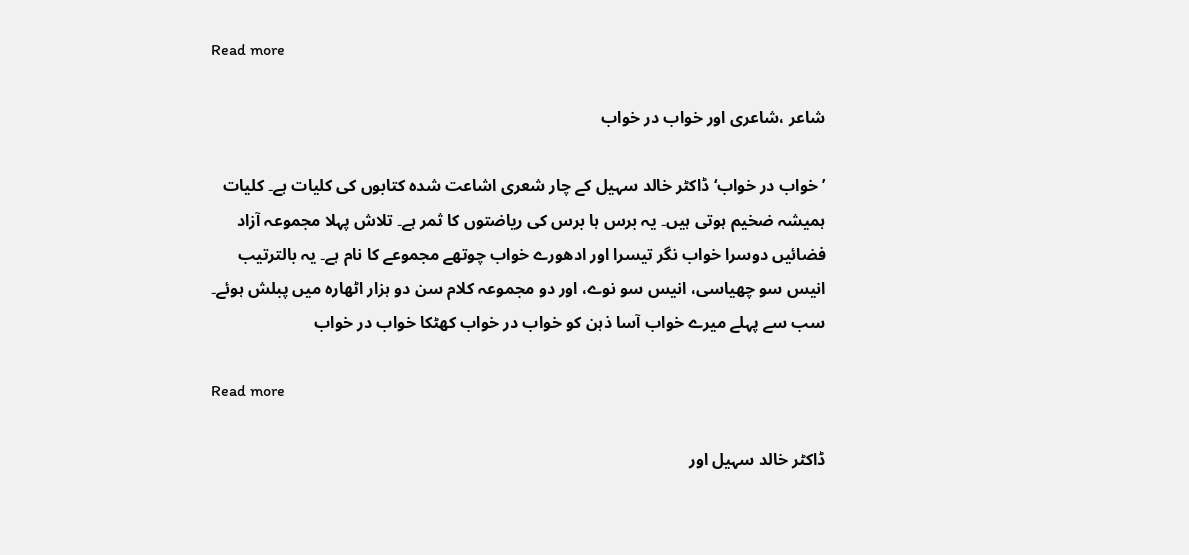Read more

شاعر ،شاعری اور خواب در خواب

’خواب در خواب‘ ڈاکٹر خالد سہیل کے چار شعری اشاعت شدہ کتابوں کی کلیات ہے۔ کلیات ہمیشہ ضخیم ہوتی ہیں۔ یہ برس ہا برس کی ریاضتوں کا ثمر ہے۔ تلاش پہلا مجموعہ آزاد فضائیں دوسرا خواب نگر تیسرا اور ادھورے خواب چوتھے مجموعے کا نام ہے۔ یہ بالترتیب انیس سو چھیاسی، انیس سو نوے، اور دو مجموعہ کلام سن دو ہزار اٹھارہ میں پبلش ہوئے۔ سب سے پہلے میرے خواب آسا ذہن کو خواب در خواب کھٹکا خواب در خواب

Read more

ڈاکٹر خالد سہیل اور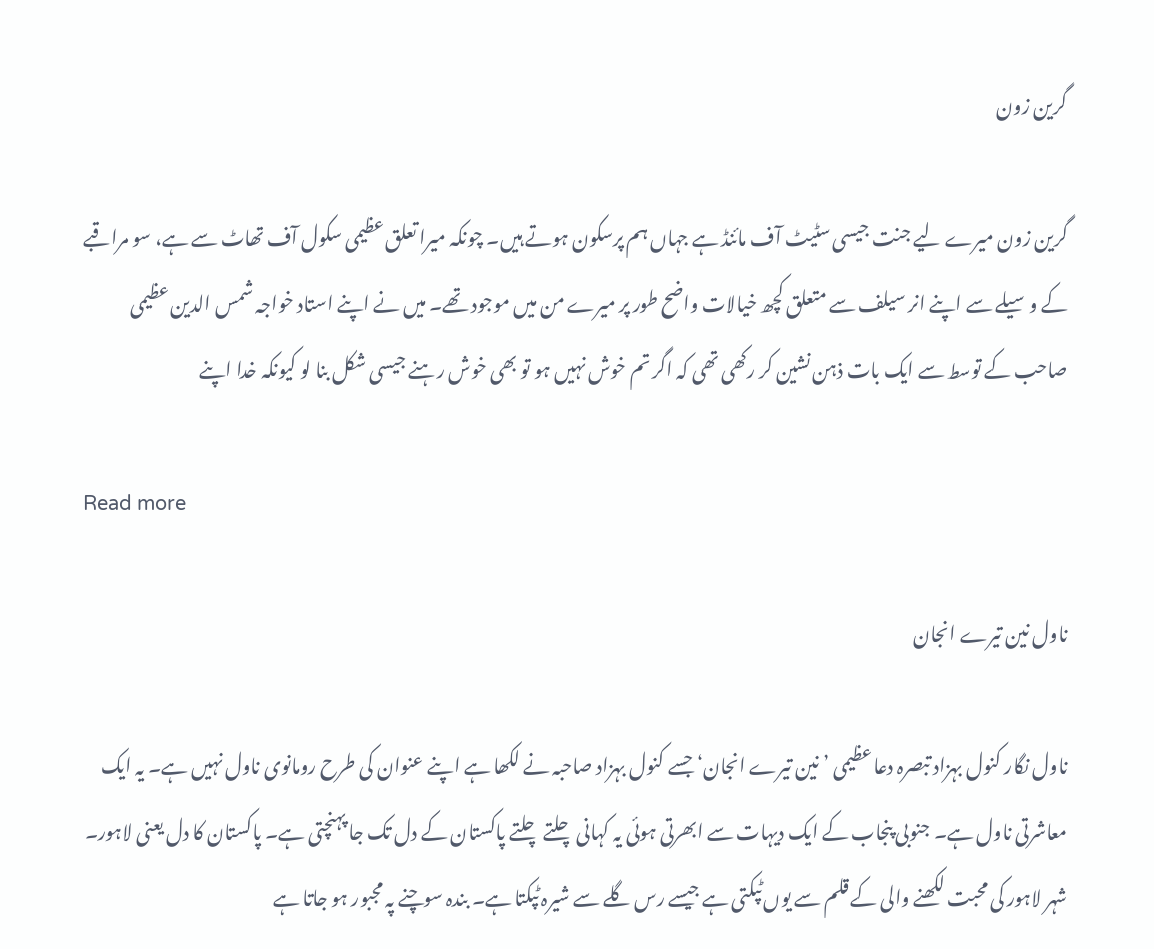گرین زون

گرین زون میرے لیے جنت جیسی سٹیٹ آف مائنڈ ہے جہاں ہم پرسکون ہوتے ہیں۔ چونکہ میرا تعلق عظیمی سکول آف تھاٹ سے ہے، سو مراقبے کے وسیلے سے اپنے انر سیلف سے متعلق کچھ خیالات واضح طور پر میرے من میں موجود تھے۔ میں نے اپنے استاد خواجہ شمس الدین عظیمی صاحب کے توسط سے ایک بات ذہن نشین کر رکھی تھی کہ اگر تم خوش نہیں ہو تو بھی خوش رہنے جیسی شکل بنا لو کیونکہ خدا اپنے

Read more

ناول نین تیرے انجان

ناول نگار کنول بہزاد تبصرہ دعا عظیمی ’نین تیرے انجان‘ جسے کنول بہزاد صاحبہ نے لکھا ہے اپنے عنوان کی طرح رومانوی ناول نہیں ہے۔ یہ ایک معاشرتی ناول ہے۔ جنوبی پنجاب کے ایک دیہات سے ابھرتی ہوئی یہ کہانی چلتے چلتے پاکستان کے دل تک جا پہنچتی ہے۔ پاکستان کا دل یعنی لاہور۔ شہر لاہور کی محبت لکھنے والی کے قلم سے یوں ٹپکتی ہے جیسے رس گلے سے شیرہ ٹپکتا ہے۔ بندہ سوچنے پہ مجبور ہو جاتا ہے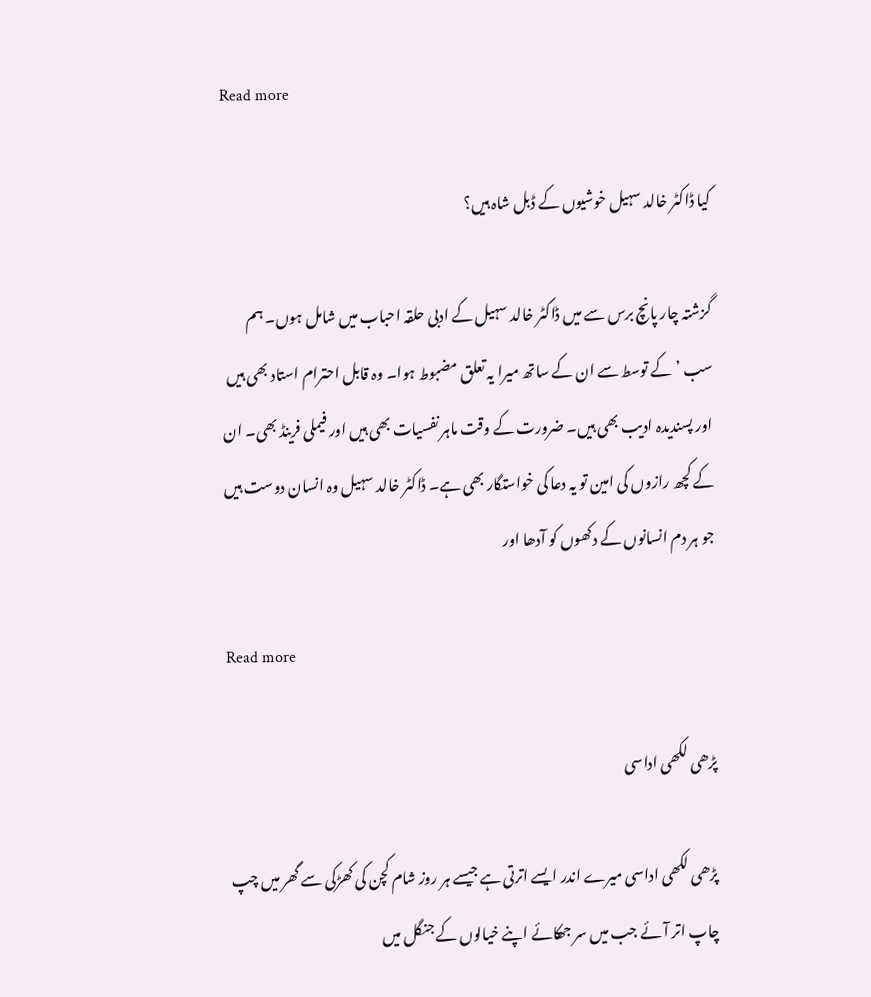Read more

کیا ڈاکٹر خالد سہیل خوشیوں کے ڈبل شاہ ہیں؟

گزشتہ چار پانچ برس سے میں ڈاکٹر خالد سہیل کے ادبی حلقہ احباب میں شامل ہوں۔ ہم سب ’کے توسط سے ان کے ساتھ میرا یہ تعلق مضبوط ہوا۔ وہ قابل احترام استاد بھی ہیں اور پسندیدہ ادیب بھی ہیں۔ ضرورت کے وقت ماہر نفسیات بھی ہیں اور فیملی فرینڈ بھی۔ ان کے کچھ رازوں کی امین تو یہ دعا کی خواستگار بھی ہے۔ ڈاکٹر خالد سہیل وہ انسان دوست ہیں جو ہر دم انسانوں کے دکھوں کو آدھا اور

Read more

پڑھی لکھی اداسی

پڑھی لکھی اداسی میرے اندر ایسے اترتی ہے جیسے ہر روز شام کچن کی کھڑکی سے گھر میں چپ چاپ اتر آئے جب میں سر جھکائے اپنے خیالوں کے جنگل میں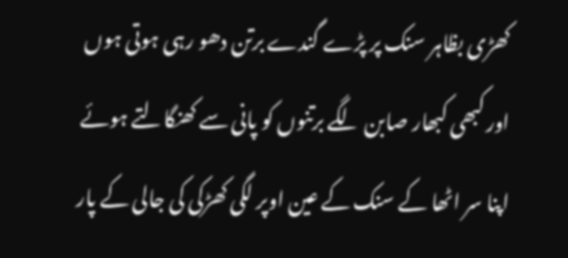کھڑی بظاہر سنک پر پڑے گندے برتن دھو رہی ہوتی ہوں اور کبھی کبھار صابن لگے برتنوں کو پانی سے کھنگالتے ہوئے اپنا سر اٹھا کے سنک کے عین اوپر لگی کھڑکی کی جالی کے پار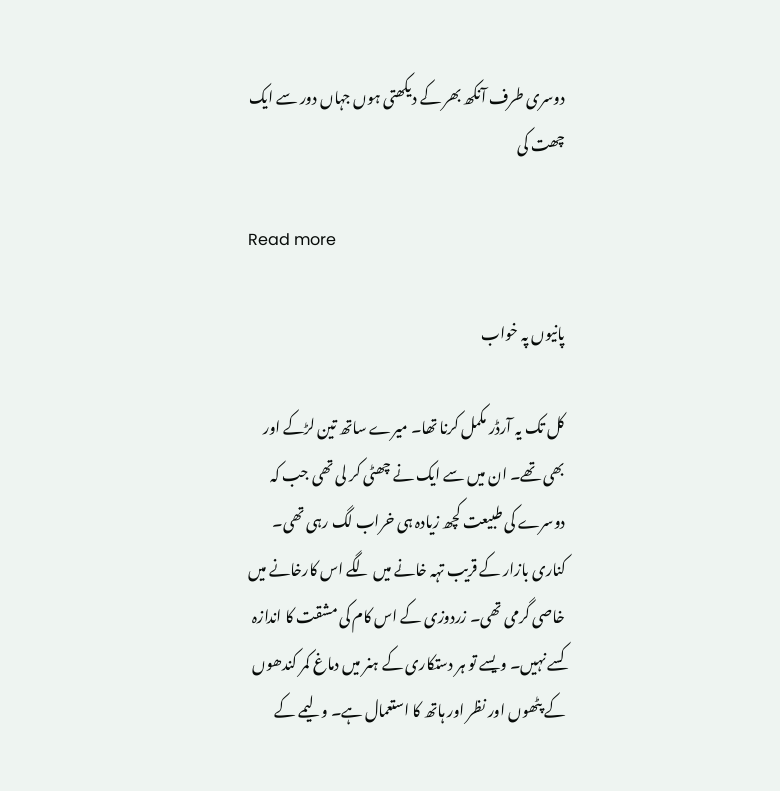دوسری طرف آنکھ بھر کے دیکھتی ہوں جہاں دور سے ایک چھت کی

Read more

پانیوں پہ خواب

کل تک یہ آرڈر مکمل کرنا تھا۔ میرے ساتھ تین لڑکے اور بھی تھے۔ ان میں سے ایک نے چھٹی کر لی تھی جب کہ دوسرے کی طبیعت کچھ زیادہ ہی خراب لگ رہی تھی۔ کناری بازار کے قریب تہہ خانے میں لگے اس کارخانے میں خاصی گرمی تھی۔ زردوزی کے اس کام کی مشقت کا اندازہ کسے نہیں۔ ویسے تو ہر دستکاری کے ہنر میں دماغ کمر کندھوں کے پٹھوں اور نظر اور ہاتھ کا استعمال ہے۔ ولیمے کے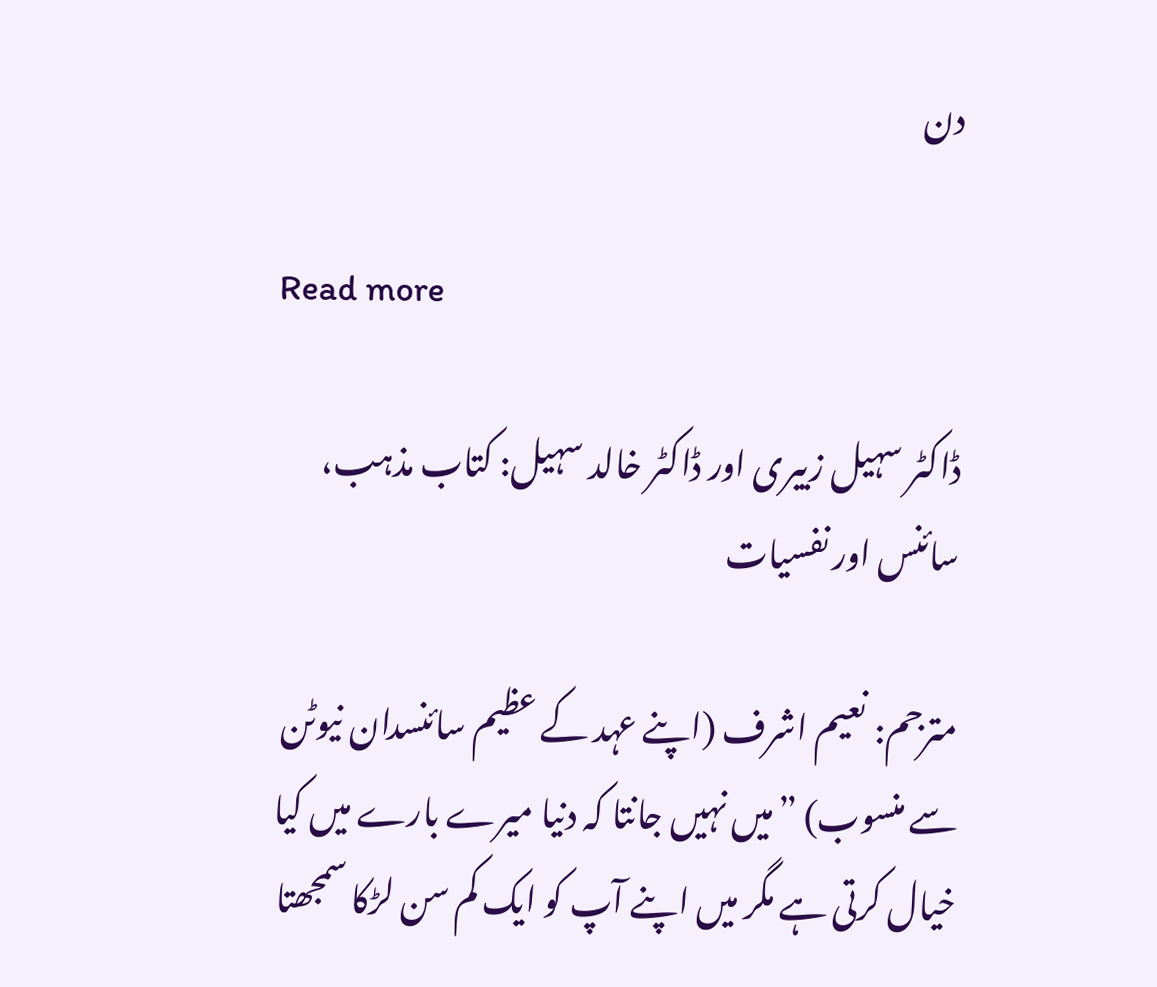دن

Read more

ڈاکٹر سہیل زبیری اور ڈاکٹر خالد سہیل: کتاب مذہب، سائنس اور نفسیات

مترجم: نعیم اشرف (اپنے عہد کے عظیم سائنسدان نیوٹن سے منسوب) ”میں نہیں جانتا کہ دنیا میرے بارے میں کیا خیال کرتی ہے مگر میں اپنے آپ کو ایک کم سن لڑکا سمجھتا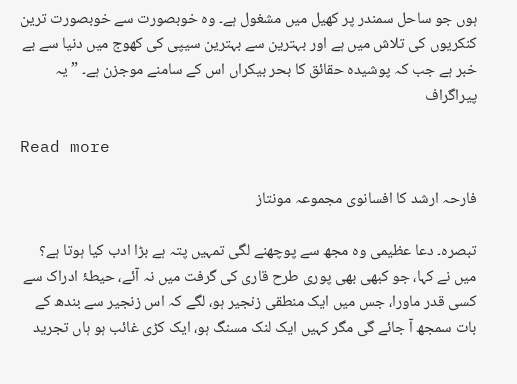ہوں جو ساحل سمندر پر کھیل میں مشغول ہے۔ وہ خوبصورت سے خوبصورت ترین کنکریوں کی تلاش میں ہے اور بہترین سے بہترین سیپی کی کھوج میں دنیا سے بے خبر ہے جب کہ پوشیدہ حقائق کا بحر بیکراں اس کے سامنے موجزن ہے۔ ” یہ پیراگراف

Read more

فارحہ ارشد کا افسانوی مجموعہ مونتاز

تبصرہ۔ دعا عظیمی وہ مجھ سے پوچھنے لگی تمہیں پتہ ہے بڑا ادب کیا ہوتا ہے؟ میں نے کہا، جو کبھی بھی پوری طرح قاری کی گرفت میں نہ آئے، حیطۂ ادراک سے کسی قدر ماورا، جس میں ایک منطقی زنجیر ہو، لگے کہ اس زنجیر سے بندھ کے بات سمجھ آ جائے گی مگر کہیں ایک لنک مسنگ ہو، ایک کڑی غائب ہو ہاں تجرید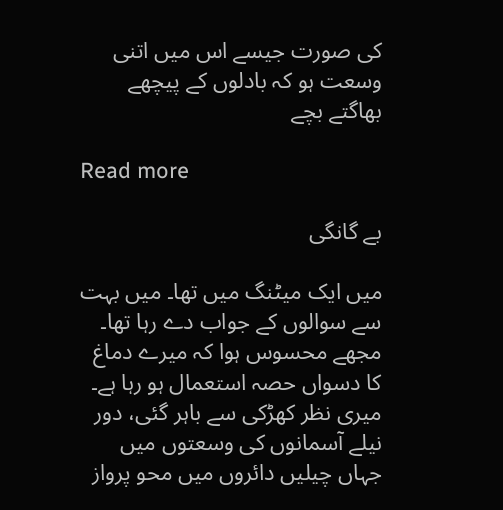کی صورت جیسے اس میں اتنی وسعت ہو کہ بادلوں کے پیچھے بھاگتے بچے

Read more

بے گانگی

میں ایک میٹنگ میں تھا۔ میں بہت سے سوالوں کے جواب دے رہا تھا۔ مجھے محسوس ہوا کہ میرے دماغ کا دسواں حصہ استعمال ہو رہا ہے۔ میری نظر کھڑکی سے باہر گئی، دور نیلے آسمانوں کی وسعتوں میں جہاں چیلیں دائروں میں محو پرواز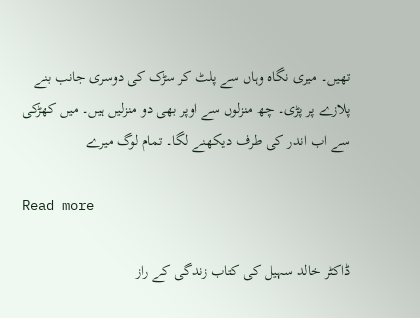تھیں۔ میری نگاہ وہاں سے پلٹ کر سڑک کی دوسری جانب بنے پلازے پر پڑی۔ چھ منزلوں سے اوپر بھی دو منزلیں ہیں۔ میں کھڑکی سے اب اندر کی طرف دیکھنے لگا۔ تمام لوگ میرے

Read more

ڈاکٹر خالد سہیل کی کتاب زندگی کے راز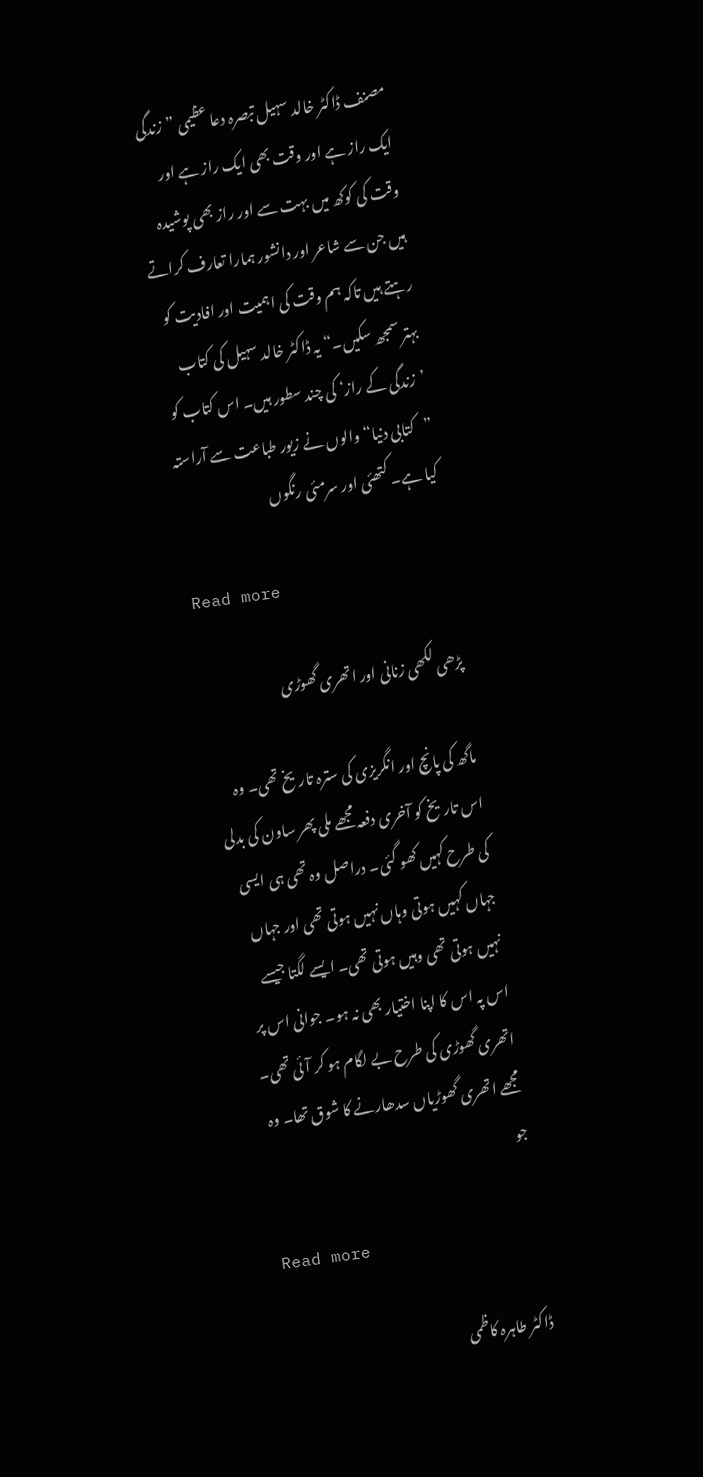مصنف ڈاکٹر خالد سہیل تبصرہ دعا عظیمی ”زندگی ایک راز ہے اور وقت بھی ایک راز ہے اور وقت کی کوکھ میں بہت سے اور راز بھی پوشیدہ ہیں جن سے شاعر اور دانشور ہمارا تعارف کراتے رہتے ہیں تاکہ ہم وقت کی اہمیت اور افادیت کو بہتر سمجھ سکیں۔“ یہ ڈاکٹر خالد سہیل کی کتاب ’زندگی کے راز‘ کی چند سطور ہیں۔ اس کتاب کو ”کتابی دنیا“ والوں نے زیور طباعت سے آراستہ کیا ہے۔ کتھئی اور سرمئی رنگوں

Read more

پڑھی لکھی زنانی اور اتھری گھوڑی

ماگھ کی پانچ اور انگریزی کی سترہ تاریخ تھی۔ وہ اس تاریخ کو آخری دفعہ مجھے ملی پھر ساون کی بدلی کی طرح کہیں کھو گئی۔ دراصل وہ تھی ہی ایسی جہاں کہیں ہوتی وہاں نہیں ہوتی تھی اور جہاں نہیں ہوتی تھی وہیں ہوتی تھی۔ ایسے لگتا جیسے اس پہ اس کا اپنا اختیار بھی نہ ہو۔ جوانی اس پر اتھری گھوڑی کی طرح بے لگام ہو کر آئی تھی۔ مجھے اتھری گھوڑیاں سدھارنے کا شوق تھا۔ وہ جو

Read more

ڈاکٹر طاہرہ کاظمی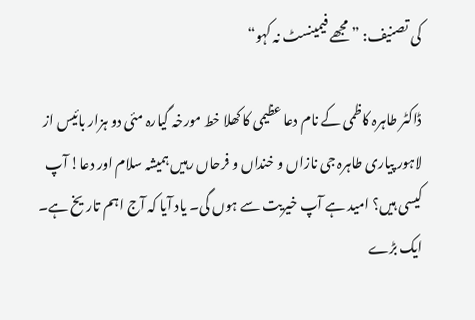کی تصنیف: ”مجھے فیمینسٹ نہ کہو“

ڈاکٹر طاہرہ کاظمی کے نام دعا عظیمی کا کھلا خط مورخہ گیارہ مئی دو ہزار بائیس از لاہور پیاری طاہرہ جی نازاں و خنداں و فرحاں رہیں ہمیشہ سلام اور دعا! آپ کیسی ہیں؟ امید ہے آپ خیریت سے ہوں گی۔ یاد آیا کہ آج اہم تاریخ ہے۔ ایک بڑے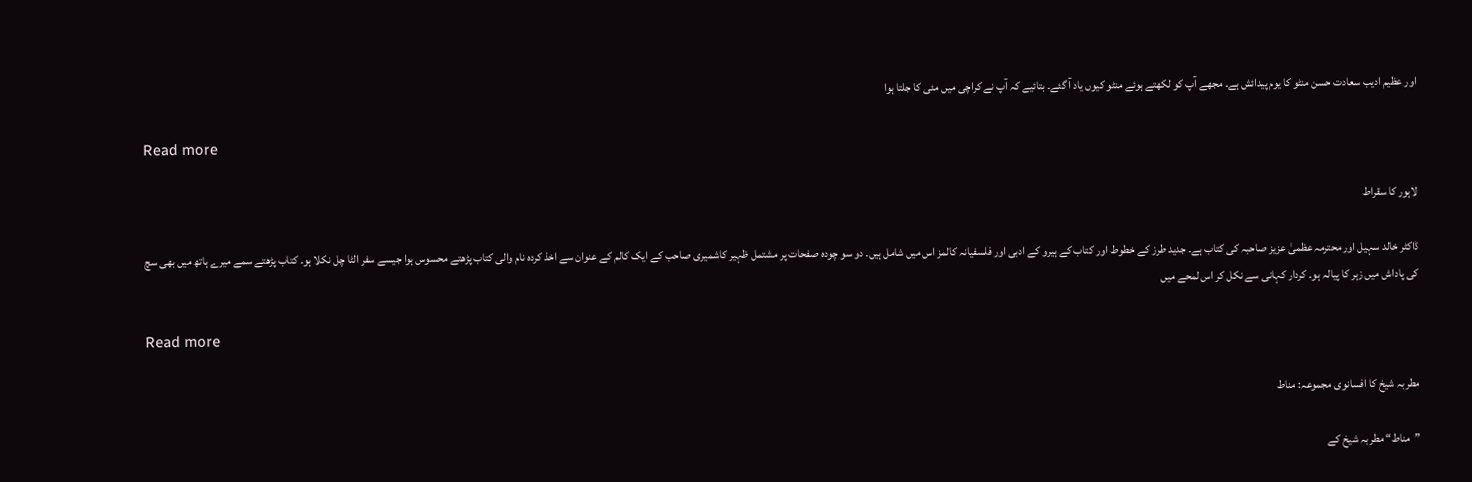اور عظیم ادیب سعادت حسن منٹو کا یوم پیدائش ہے۔ مجھے آپ کو لکھتے ہوئے منٹو کیوں یاد آ گئے۔ بتائیے کہ آپ نے کراچی میں مئی کا جلتا ہوا

Read more

لاہور کا سقراط

ڈاکٹر خالد سہیل اور محترمہ عظمیٰ عزیز صاحبہ کی کتاب ہے۔ جدید طرز کے خطوط اور کتاب کے ہیرو کے ادبی اور فلسفیانہ کالمز اس میں شامل ہیں۔ دو سو چودہ صفحات پر مشتمل ظہیر کاشمیری صاحب کے ایک کالم کے عنوان سے اخذ کردہ نام والی کتاب پڑھتے محسوس ہوا جیسے سفر الٹا چل نکلا ہو۔ کتاب پڑھتے سمے میرے ہاتھ میں بھی سچ کی پاداش میں زہر کا پیالہ ہو۔ کردار کہانی سے نکل کر اس لمحے میں

Read more

مطربہ شیخ کا افسانوی مجموعہ: مناط

”مناط“ مطربہ شیخ کے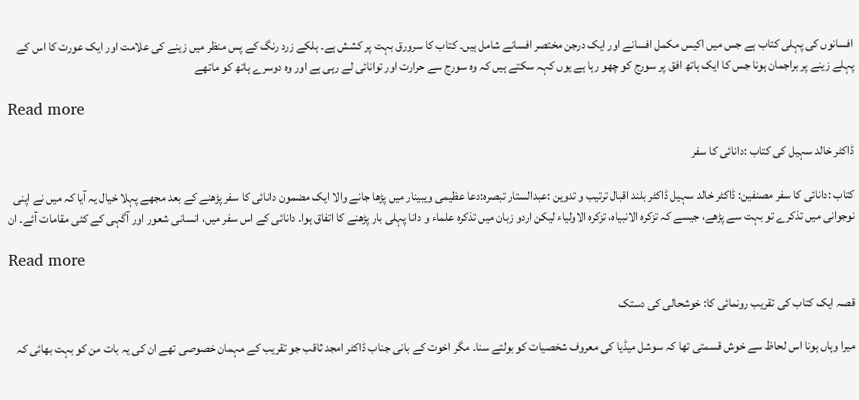افسانوں کی پہلی کتاب ہے جس میں اکیس مکمل افسانے اور ایک درجن مختصر افسانے شامل ہیں۔ کتاب کا سرورق بہت پر کشش ہے۔ ہلکے زرد رنگ کے پس منظر میں زینے کی علامت اور ایک عورت کا اس کے پہلے زینے پر براجمان ہونا جس کا ایک ہاتھ افق پر سورج کو چھو رہا ہے یوں کہہ سکتے ہیں کہ وہ سورج سے حرارت اور توانائی لے رہی ہے اور وہ دوسرے ہاتھ کو ماتھے

Read more

ڈاکٹر خالد سہیل کی کتاب :دانائی کا سفر

کتاب :دانائی کا سفر مصنفین: ڈاکٹر خالد سہیل ڈاکٹر بلند اقبال ترتیب و تدوین :عبدالستار تبصرہ:دعا عظیمی ویبینار میں پڑھا جانے والا ایک مضمون دانائی کا سفر پڑھنے کے بعد مجھے پہلا خیال یہ آیا کہ میں نے اپنی نوجوانی میں تذکرے تو بہت سے پڑھے، جیسے کہ تزکرہ الانبیاہ، تزکرہ الاولیاء لیکن اردو زبان میں تذکرہ علماء و دانا پہلی بار پڑھنے کا اتفاق ہوا۔ دانائی کے اس سفر میں، انسانی شعور اور آگہی کے کئی مقامات آئے۔ ان

Read more

قصہ ایک کتاب کی تقریب رونمائی کا: خوشحالی کی دستک

میرا وہاں ہونا اس لحاظ سے خوش قسمتی تھا کہ سوشل میڈیا کی معروف شخصیات کو بولتے سنا۔ مگر اخوت کے بانی جناب ڈاکٹر امجد ثاقب جو تقریب کے مہمان خصوصی تھے ان کی یہ بات من کو بہت بھائی کہ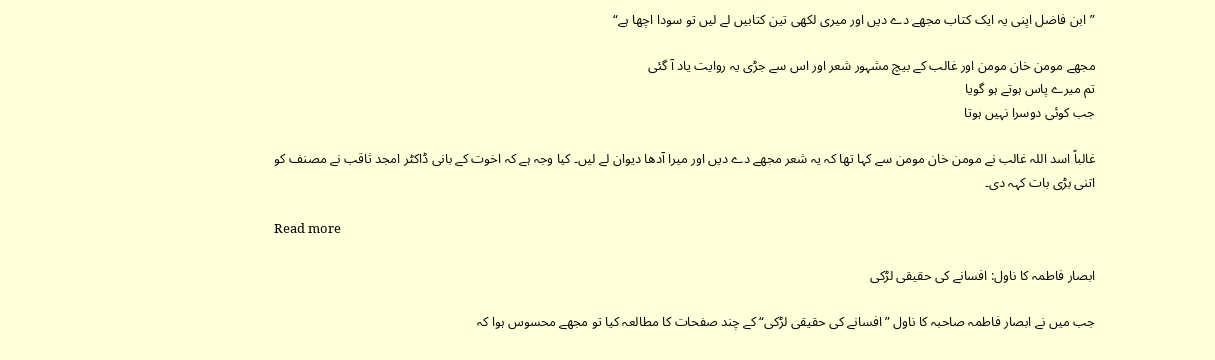”ابن فاضل اپنی یہ ایک کتاب مجھے دے دیں اور میری لکھی تین کتابیں لے لیں تو سودا اچھا ہے“

مجھے مومن خان مومن اور غالب کے بیچ مشہور شعر اور اس سے جڑی یہ روایت یاد آ گئی
تم میرے پاس ہوتے ہو گویا
جب کوئی دوسرا نہیں ہوتا

غالباً اسد اللہ غالب نے مومن خان مومن سے کہا تھا کہ یہ شعر مجھے دے دیں اور میرا آدھا دیوان لے لیں۔ کیا وجہ ہے کہ اخوت کے بانی ڈاکٹر امجد ثاقب نے مصنف کو اتنی بڑی بات کہہ دی۔

Read more

ابصار فاطمہ کا ناول: افسانے کی حقیقی لڑکی

جب میں نے ابصار فاطمہ صاحبہ کا ناول ”افسانے کی حقیقی لڑکی“ کے چند صفحات کا مطالعہ کیا تو مجھے محسوس ہوا کہ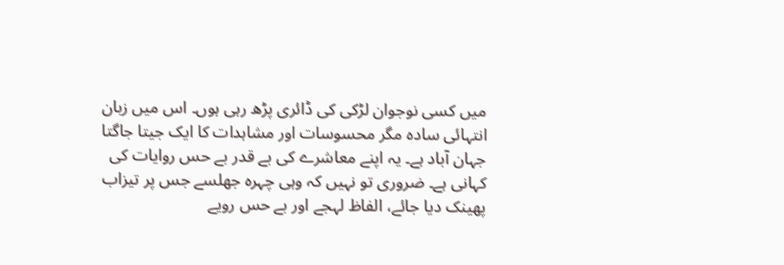میں کسی نوجوان لڑکی کی ڈائری پڑھ رہی ہوں۔ اس میں زبان انتہائی سادہ مگر محسوسات اور مشاہدات کا ایک جیتا جاگتا جہان آباد ہے۔ یہ اپنے معاشرے کی بے قدر بے حس روایات کی کہانی ہے۔ ضروری تو نہیں کہ وہی چہرہ جھلسے جس پر تیزاب پھینک دیا جائے، الفاظ لہجے اور بے حس رویے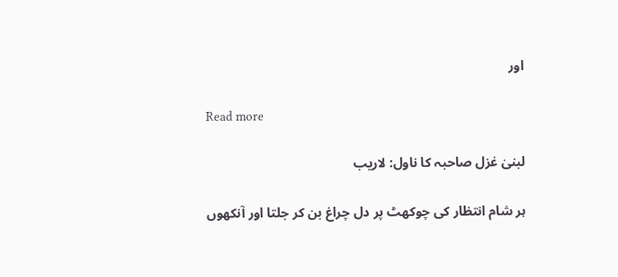اور

Read more

لبنیٰ غزل صاحبہ کا ناول: لاریب

ہر شام انتظار کی چوکھٹ پر دل چراغ بن کر جلتا اور آنکھوں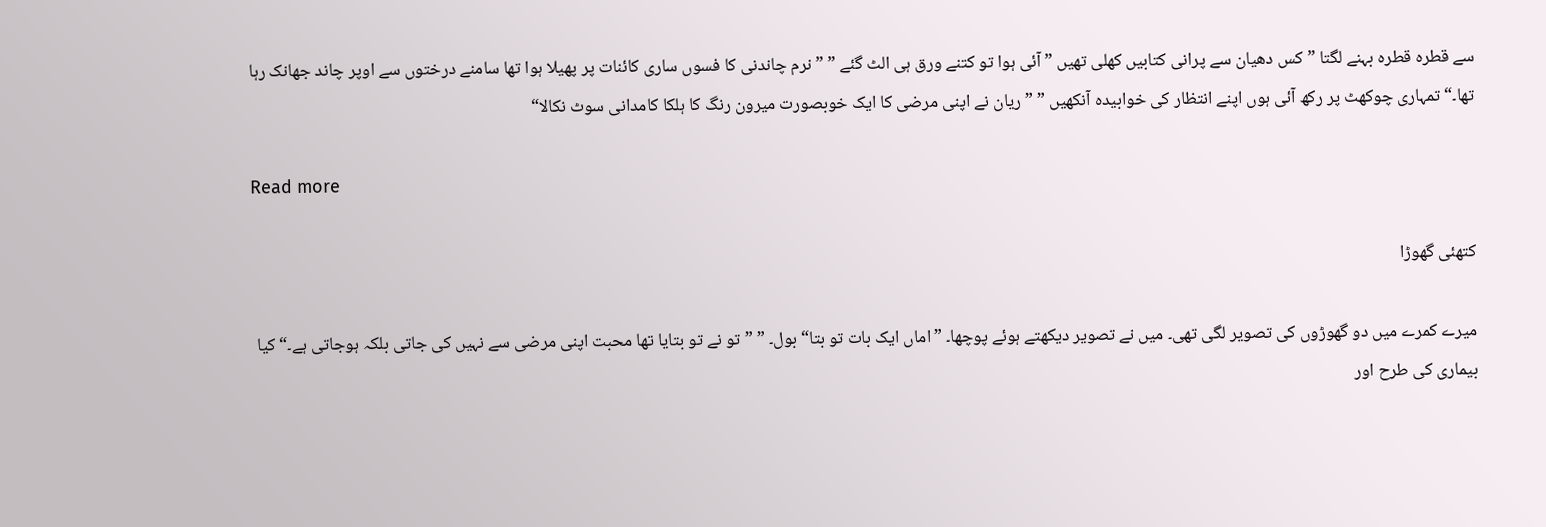سے قطرہ قطرہ بہنے لگتا ” کس دھیان سے پرانی کتابیں کھلی تھیں ” آئی ہوا تو کتنے ورق ہی الٹ گئے ” ”نرم چاندنی کا فسوں ساری کائنات پر پھیلا ہوا تھا سامنے درختوں سے اوپر چاند جھانک رہا تھا۔“ تمہاری چوکھٹ پر رکھ آئی ہوں اپنے انتظار کی خوابیدہ آنکھیں ” ”ریان نے اپنی مرضی کا ایک خوبصورت میرون رنگ کا ہلکا کامدانی سوٹ نکالا“

Read more

کتھئی گھوڑا

میرے کمرے میں دو گھوڑوں کی تصویر لگی تھی۔ میں نے تصویر دیکھتے ہوئے پوچھا۔ ”اماں ایک بات تو بتا“ بول۔ ” ”تو نے تو بتایا تھا محبت اپنی مرضی سے نہیں کی جاتی بلکہ ہوجاتی ہے۔“ کیا بیماری کی طرح اور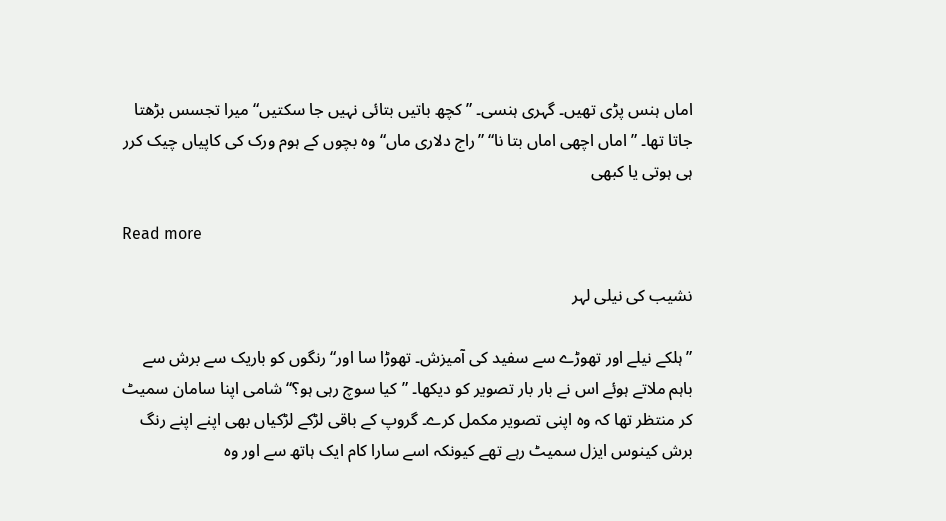اماں ہنس پڑی تھیں۔ گہری ہنسی۔ ”کچھ باتیں بتائی نہیں جا سکتیں“ میرا تجسس بڑھتا جاتا تھا۔ ”اماں اچھی اماں بتا نا“ ”راج دلاری ماں“ وہ بچوں کے ہوم ورک کی کاپیاں چیک کرر ہی ہوتی یا کبھی

Read more

نشیب کی نیلی لہر

”ہلکے نیلے اور تھوڑے سے سفید کی آمیزش۔ تھوڑا سا اور“ رنگوں کو باریک سے برش سے باہم ملاتے ہوئے اس نے بار بار تصویر کو دیکھا۔ ”کیا سوچ رہی ہو؟“ شامی اپنا سامان سمیٹ کر منتظر تھا کہ وہ اپنی تصویر مکمل کرے۔ گروپ کے باقی لڑکے لڑکیاں بھی اپنے اپنے رنگ برش کینوس ایزل سمیٹ رہے تھے کیونکہ اسے سارا کام ایک ہاتھ سے اور وہ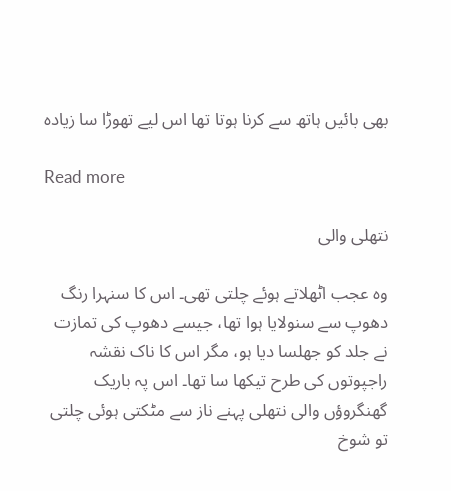بھی بائیں ہاتھ سے کرنا ہوتا تھا اس لیے تھوڑا سا زیادہ

Read more

نتھلی والی

وہ عجب اٹھلاتے ہوئے چلتی تھی۔ اس کا سنہرا رنگ دھوپ سے سنولایا ہوا تھا، جیسے دھوپ کی تمازت نے جلد کو جھلسا دیا ہو، مگر اس کا ناک نقشہ راجپوتوں کی طرح تیکھا سا تھا۔ اس پہ باریک گھنگروؤں والی نتھلی پہنے ناز سے مٹکتی ہوئی چلتی تو شوخ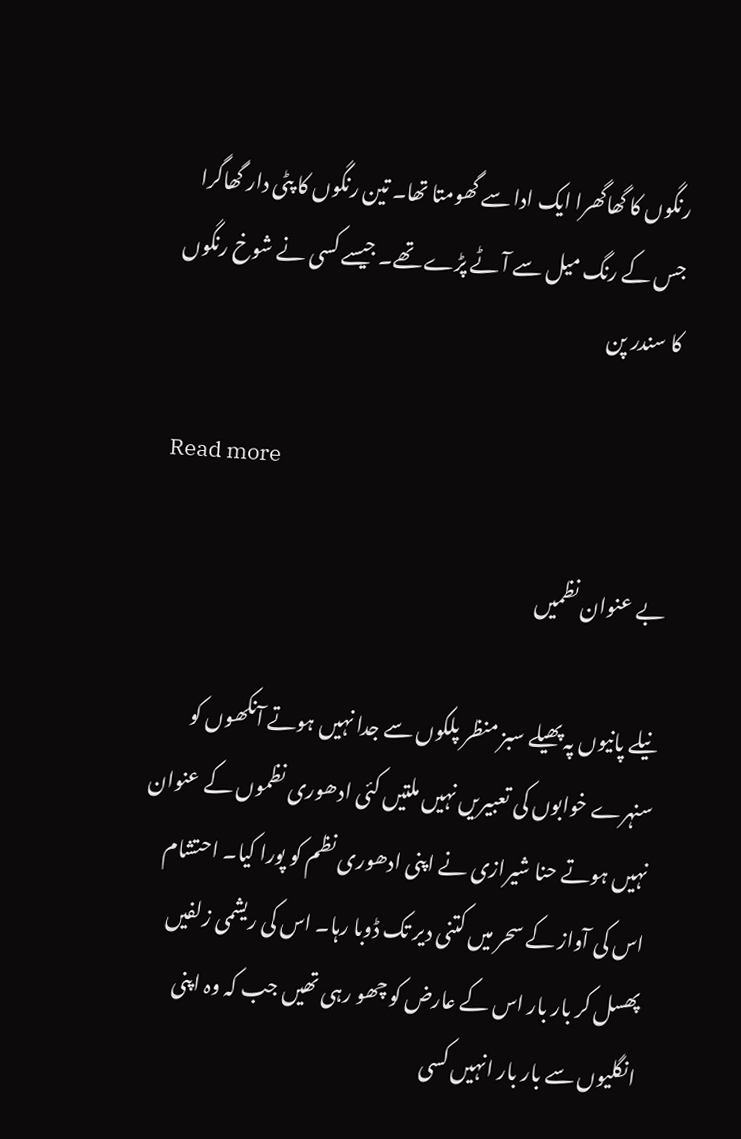رنگوں کا گھاگھرا ایک ادا سے گھومتا تھا۔ تین رنگوں کا پٹی دار گھاگرا جس کے رنگ میل سے آٹے پڑے تھے۔ جیسے کسی نے شوخ رنگوں کا سندر پن

Read more

بے عنوان نظمیں

نیلے پانیوں پہ پھیلے سبز منظر پلکوں سے جدا نہیں ہوتے آنکھوں کو سنہرے خوابوں کی تعبیریں نہیں ملتیں کئی ادھوری نظموں کے عنوان نہیں ہوتے حنا شیرازی نے اپنی ادھوری نظم کو پورا کیا۔ احتشام اس کی آواز کے سحر میں کتنی دیر تک ڈوبا رہا۔ اس کی ریشمی زلفیں پھسل کر بار بار اس کے عارض کو چھو رہی تھیں جب کہ وہ اپنی انگلیوں سے بار بار انہیں کسی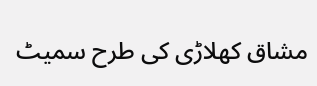مشاق کھلاڑی کی طرح سمیٹ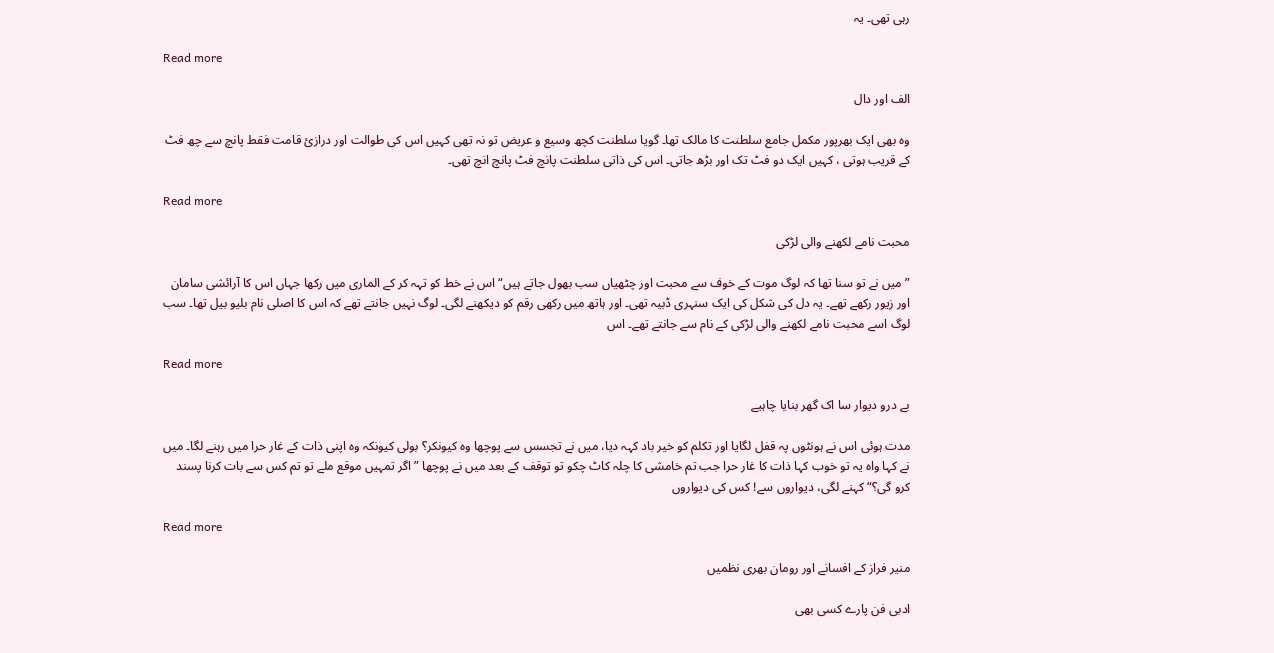رہی تھی۔ یہ

Read more

الف اور دال

وہ بھی ایک بھرپور مکمل جامع سلطنت کا مالک تھا۔ گویا سلطنت کچھ وسیع و عریض تو نہ تھی کہیں اس کی طوالت اور درازیٔ قامت فقط پانچ سے چھ فٹ کے قریب ہوتی ، کہیں ایک دو فٹ تک اور بڑھ جاتی۔ اس کی ذاتی سلطنت پانچ فٹ پانچ انچ تھی۔

Read more

محبت نامے لکھنے والی لڑکی

”میں نے تو سنا تھا کہ لوگ موت کے خوف سے محبت اور چٹھیاں سب بھول جاتے ہیں“ اس نے خط کو تہہ کر کے الماری میں رکھا جہاں اس کا آرائشی سامان اور زیور رکھے تھے۔ یہ دل کی شکل کی ایک سنہری ڈبیہ تھی۔ اور ہاتھ میں رکھی رقم کو دیکھنے لگی۔ لوگ نہیں جانتے تھے کہ اس کا اصلی نام بلیو بیل تھا۔ سب لوگ اسے محبت نامے لکھنے والی لڑکی کے نام سے جانتے تھے۔ اس

Read more

بے درو دیوار سا اک گھر بنایا چاہیے

مدت ہوئی اس نے ہونٹوں پہ قفل لگایا اور تکلم کو خیر باد کہہ دیا، میں نے تجسس سے پوچھا وہ کیونکر؟ بولی کیونکہ وہ اپنی ذات کے غار حرا میں رہنے لگا۔ میں نے کہا واہ یہ تو خوب کہا ذات کا غار حرا جب تم خامشی کا چلہ کاٹ چکو تو توقف کے بعد میں نے پوچھا ” اگر تمہیں موقع ملے تو تم کس سے بات کرنا پسند کرو گی؟“ کہنے لگی، دیواروں سے! کس کی دیواروں

Read more

منیر فراز کے افسانے اور رومان بھری نظمیں

ادبی فن پارے کسی بھی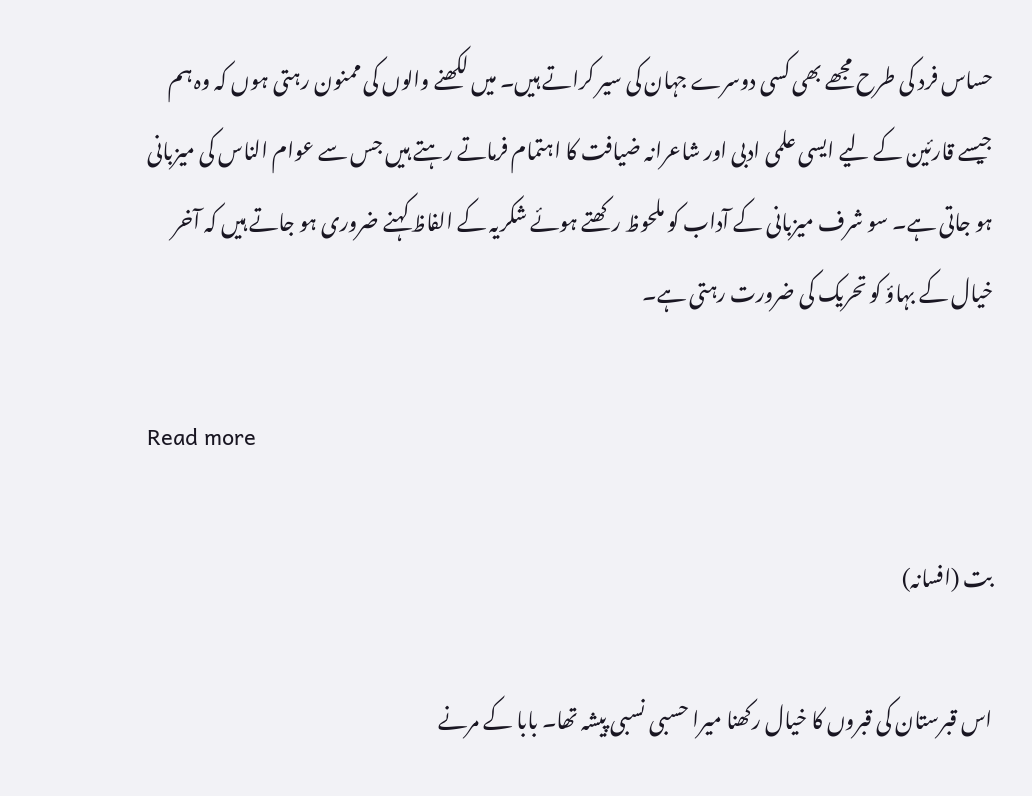حساس فرد کی طرح مجھے بھی کسی دوسرے جہان کی سیر کراتے ہیں۔ میں لکھنے والوں کی ممنون رہتی ہوں کہ وہ ہم جیسے قارئین کے لیے ایسی علمی ادبی اور شاعرانہ ضیافت کا اہتمام فرماتے رہتے ہیں جس سے عوام الناس کی میزبانی ہو جاتی ہے۔ سو شرف میزبانی کے آداب کو ملحوظ رکھتے ہوئے شکریہ کے الفاظ کہنے ضروری ہو جاتے ہیں کہ آخر خیال کے بہاؤ کو تحریک کی ضرورت رہتی ہے۔

Read more

بت (افسانہ)

اس قبرستان کی قبروں کا خیال رکھنا میرا حسبی نسبی پیشہ تھا۔ بابا کے مرنے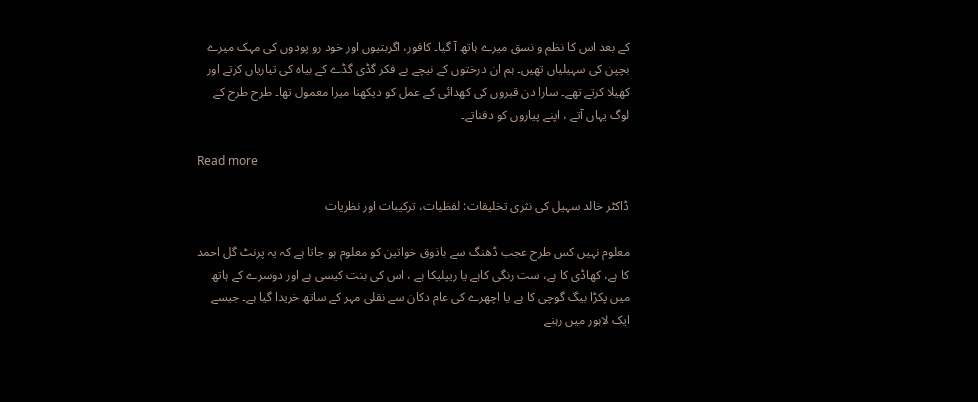کے بعد اس کا نظم و نسق میرے ہاتھ آ گیا۔ کافور، اگربتیوں اور خود رو پودوں کی مہک میرے بچپن کی سہیلیاں تھیں۔ ہم ان درختوں کے نیچے بے فکر گڈی گڈے کے بیاہ کی تیاریاں کرتے اور کھیلا کرتے تھے۔ سارا دن قبروں کی کھدائی کے عمل کو دیکھنا میرا معمول تھا۔ طرح طرح کے لوگ یہاں آتے ، اپنے پیاروں کو دفناتے۔

Read more

ڈاکٹر خالد سہیل کی نثری تخلیقات: لفظیات، ترکیبات اور نظریات

معلوم نہیں کس طرح عجب ڈھنگ سے باذوق خواتین کو معلوم ہو جاتا ہے کہ یہ پرنٹ گل احمد کا ہے، کھاڈی کا ہے، ست رنگی کاہے یا ریپلیکا ہے ، اس کی بنت کیسی ہے اور دوسرے کے ہاتھ میں پکڑا بیگ گوچی کا ہے یا اچھرے کی عام دکان سے نقلی مہر کے ساتھ خریدا گیا ہے۔ جیسے ایک لاہور میں رہنے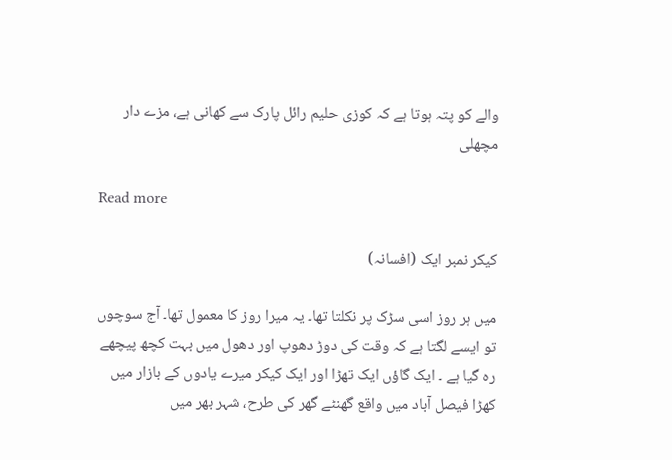والے کو پتہ ہوتا ہے کہ کوزی حلیم رائل پارک سے کھانی ہے، مزے دار مچھلی

Read more

کیکر نمبر ایک (افسانہ)

میں ہر روز اسی سڑک پر نکلتا تھا۔ یہ میرا روز کا معمول تھا۔ آج سوچوں تو ایسے لگتا ہے کہ وقت کی دوڑ دھوپ اور دھول میں بہت کچھ پیچھے رہ گیا ہے ۔ ایک گاؤں ایک تھڑا اور ایک کیکر میرے یادوں کے بازار میں کھڑا فیصل آباد میں واقع گھنٹے گھر کی طرح، شہر بھر میں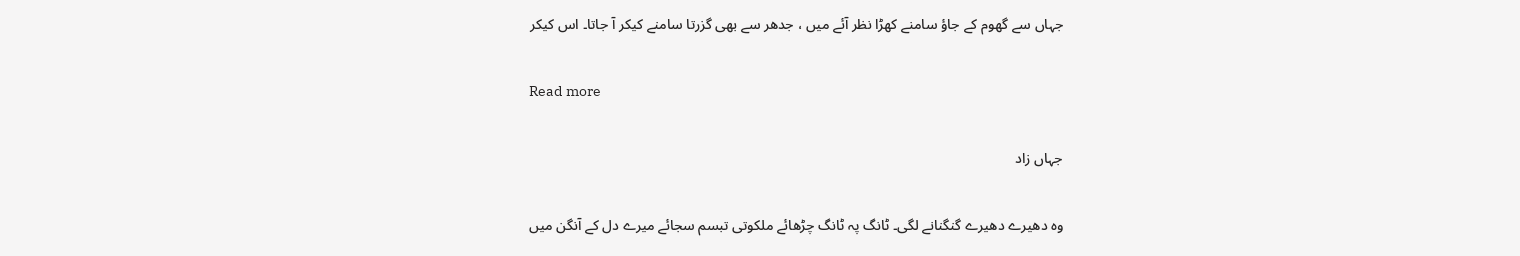جہاں سے گھوم کے جاؤ سامنے کھڑا نظر آئے میں ، جدھر سے بھی گزرتا سامنے کیکر آ جاتا۔ اس کیکر

Read more

جہاں زاد

وہ دھیرے دھیرے گنگنانے لگی۔ ٹانگ پہ ٹانگ چڑھائے ملکوتی تبسم سجائے میرے دل کے آنگن میں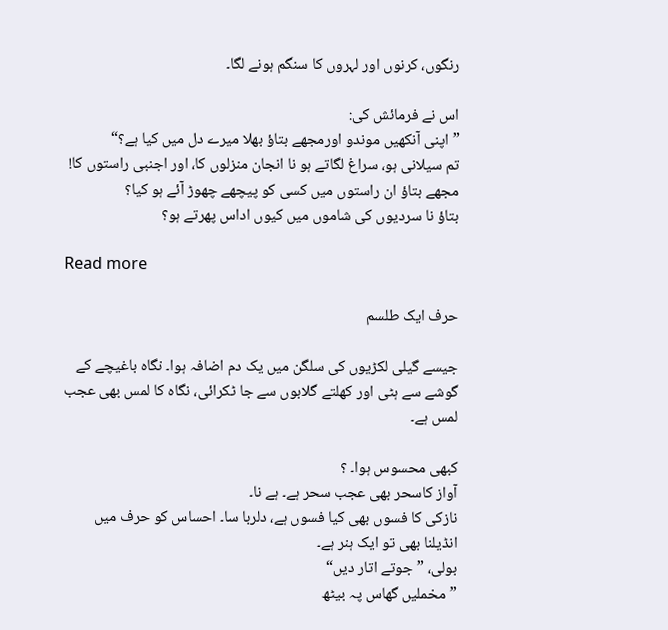رنگوں، کرنوں اور لہروں کا سنگم ہونے لگا۔

اس نے فرمائش کی:
”اپنی آنکھیں موندو اورمجھے بتاؤ بھلا میرے دل میں کیا ہے؟“
تم سیلانی ہو، سراغ لگاتے ہو نا انجان منزلوں کا، اور اجنبی راستوں کا!
مجھے بتاؤ ان راستوں میں کسی کو پیچھے چھوڑ آئے ہو کیا؟
بتاؤ نا سردیوں کی شاموں میں کیوں اداس پھرتے ہو؟

Read more

حرف ایک طلسم

جیسے گیلی لکڑیوں کی سلگن میں یک دم اضافہ ہوا۔ نگاہ باغیچے کے گوشے سے ہٹی اور کھلتے گلابوں سے جا ٹکرائی، نگاہ کا لمس بھی عجب لمس ہے۔

کبھی محسوس ہوا۔ ؟
آواز کاسحر بھی عجب سحر ہے۔ ہے نا۔
نازکی کا فسوں بھی کیا فسوں ہے، دلربا سا۔ احساس کو حرف میں انڈیلنا بھی تو ایک ہنر ہے۔
بولی، ”جوتے اتار دیں“
”مخملیں گھاس پہ بیٹھ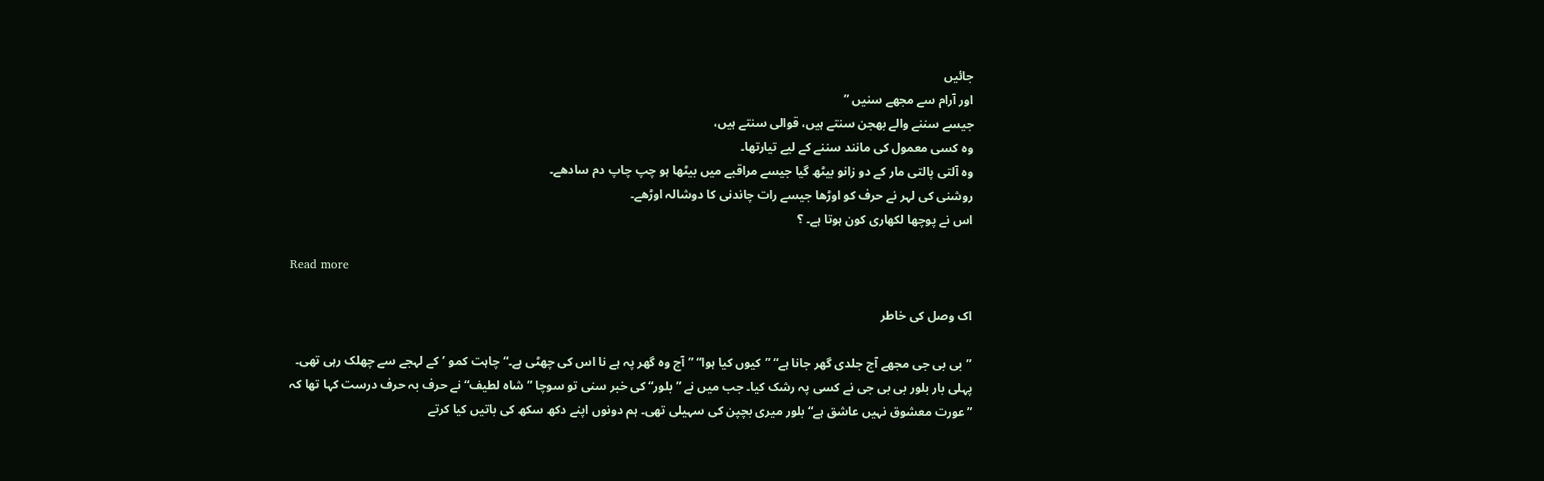جائیں
اور آرام سے مجھے سنیں ”
جیسے سننے والے بھجن سنتے ہیں، قوالی سنتے ہیں،
وہ کسی معمول کی مانند سننے کے لیے تیارتھا۔
وہ آلتی پالتی مار کے دو زانو بیٹھ گیا جیسے مراقبے میں بیٹھا ہو چپ چاپ دم سادھے۔
روشنی کی لہر نے حرف کو اوڑھا جیسے رات چاندنی کا دوشالہ اوڑھے۔
اس نے پوچھا لکھاری کون ہوتا ہے۔ ؟

Read more

اک وصل کی خاطر

”بی بی جی مجھے آج جلدی گھر جانا ہے“ ”کیوں کیا ہوا“ ”آج وہ گھر پہ ہے نا اس کی چھٹی ہے۔“ چاہت کمو ’کے لہجے سے چھلک رہی تھی۔ پہلی بار بلور بی بی جی نے کسی پہ رشک کیا۔ جب میں نے ”بلور“ کی خبر سنی تو سوچا ”شاہ لطیف“ نے حرف بہ حرف درست کہا تھا کہ ”عورت معشوق نہیں عاشق ہے“ بلور میری بچپن کی سہیلی تھی۔ ہم دونوں اپنے دکھ سکھ کی باتیں کیا کرتے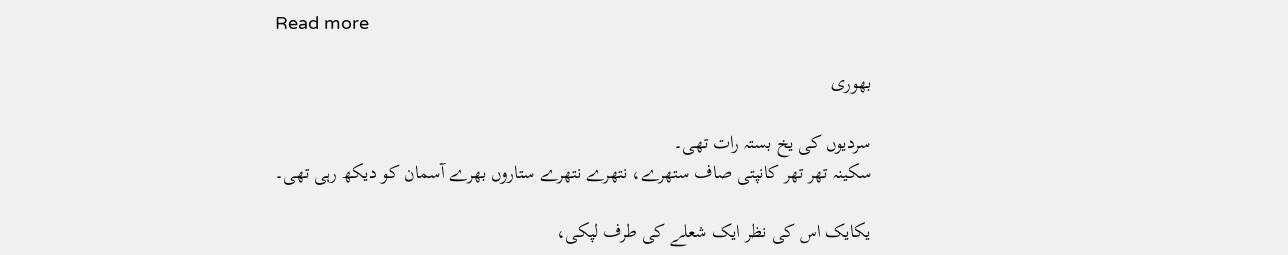Read more

بھوری

سردیوں کی یخ بستہ رات تھی۔
سکینہ تھر تھر کانپتی صاف ستھرے، نتھرے نتھرے ستاروں بھرے آسمان کو دیکھ رہی تھی۔

یکایک اس کی نظر ایک شعلے کی طرف لپکی،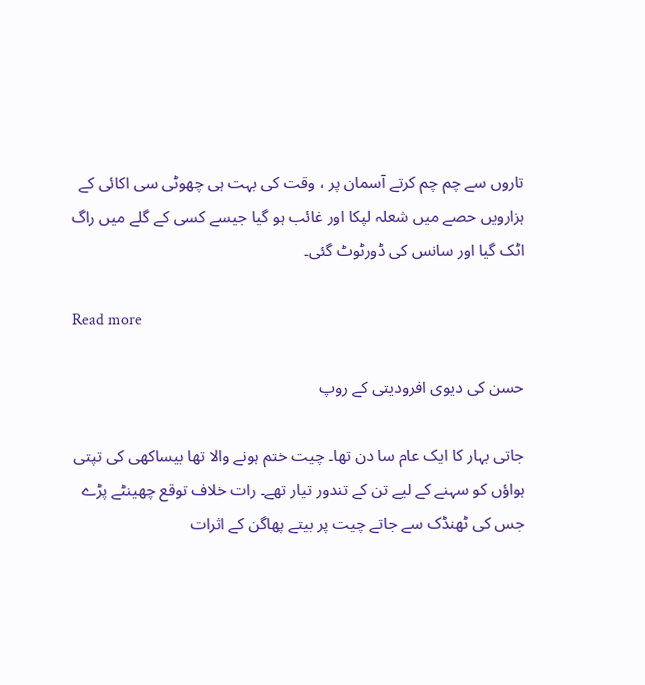تاروں سے چم چم کرتے آسمان پر ، وقت کی بہت ہی چھوٹی سی اکائی کے ہزارویں حصے میں شعلہ لپکا اور غائب ہو گیا جیسے کسی کے گلے میں راگ اٹک گیا اور سانس کی ڈورٹوٹ گئی۔

Read more

حسن کی دیوی افرودیتی کے روپ

جاتی بہار کا ایک عام سا دن تھا۔ چیت ختم ہونے والا تھا بیساکھی کی تپتی ہواؤں کو سہنے کے لیے تن کے تندور تیار تھے۔ رات خلاف توقع چھینٹے پڑے جس کی ٹھنڈک سے جاتے چیت پر بیتے پھاگن کے اثرات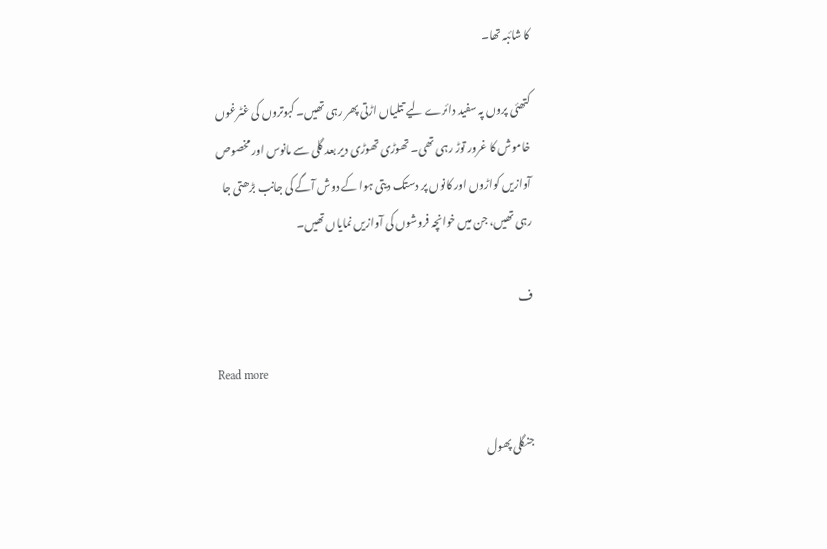کا شائبہ تھا۔

کتھئی پروں پہ سفید دائرے لیے تتلیاں اڑتی پھر رہی تھیں۔ کبوتروں کی غٹرغوں خاموش کا غرور توڑ رہی تھی۔ تھوڑی تھوڑی دیر بعد گلی سے مانوس اور مخصوص آوازیں کواڑوں اور کانوں پر دستک دیتی ہوا کے دوش آگے کی جانب بڑھتی جا رہی تھیں، جن میں خوانچہ فروشوں کی آوازیں نمایاں تھیں۔

ف

Read more

جنگلی پھول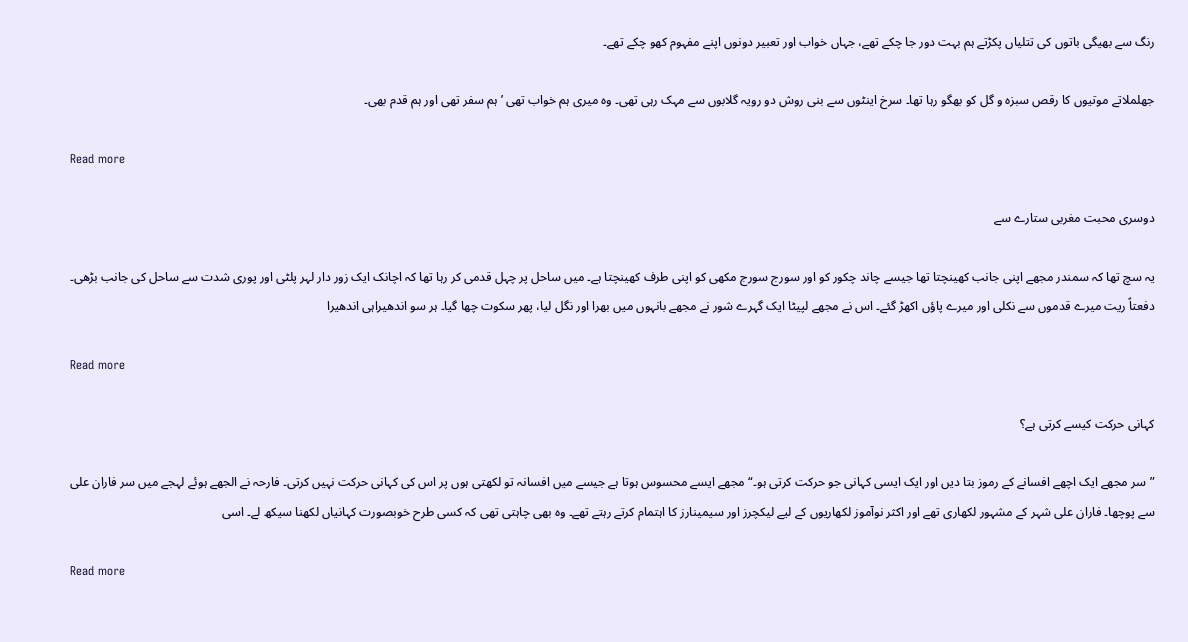رنگ سے بھیگی باتوں کی تتلیاں پکڑتے ہم بہت دور جا چکے تھے، جہاں خواب اور تعبیر دونوں اپنے مفہوم کھو چکے تھے۔

جھلملاتے موتیوں کا رقص سبزہ و گل کو بھگو رہا تھا۔ سرخ اینٹوں سے بنی روش دو رویہ گلابوں سے مہک رہی تھی۔ وہ میری ہم خواب تھی ’ہم سفر تھی اور ہم قدم بھی۔

Read more

دوسری محبت مغربی ستارے سے

یہ سچ تھا کہ سمندر مجھے اپنی جانب کھینچتا تھا جیسے چاند چکور کو اور سورج سورج مکھی کو اپنی طرف کھینچتا ہے۔ میں ساحل پر چہل قدمی کر رہا تھا کہ اچانک ایک زور دار لہر پلٹی اور پوری شدت سے ساحل کی جانب بڑھی۔ دفعتاً ریت میرے قدموں سے نکلی اور میرے پاؤں اکھڑ گئے۔ اس نے مجھے لپیٹا ایک گہرے شور نے مجھے بانہوں میں بھرا اور نگل لیا، پھر سکوت چھا گیا۔ ہر سو اندھیراہی اندھیرا

Read more

کہانی حرکت کیسے کرتی ہے؟

”سر مجھے ایک اچھے افسانے کے رموز بتا دیں اور ایک ایسی کہانی جو حرکت کرتی ہو۔“ مجھے ایسے محسوس ہوتا ہے جیسے میں افسانہ تو لکھتی ہوں پر اس کی کہانی حرکت نہیں کرتی۔ فارحہ نے الجھے ہوئے لہجے میں سر فاران علی سے پوچھا۔ فاران علی شہر کے مشہور لکھاری تھے اور اکثر نوآموز لکھاریوں کے لیے لیکچرز اور سیمینارز کا اہتمام کرتے رہتے تھے۔ وہ بھی چاہتی تھی کہ کسی طرح خوبصورت کہانیاں لکھنا سیکھ لے۔ اسی

Read more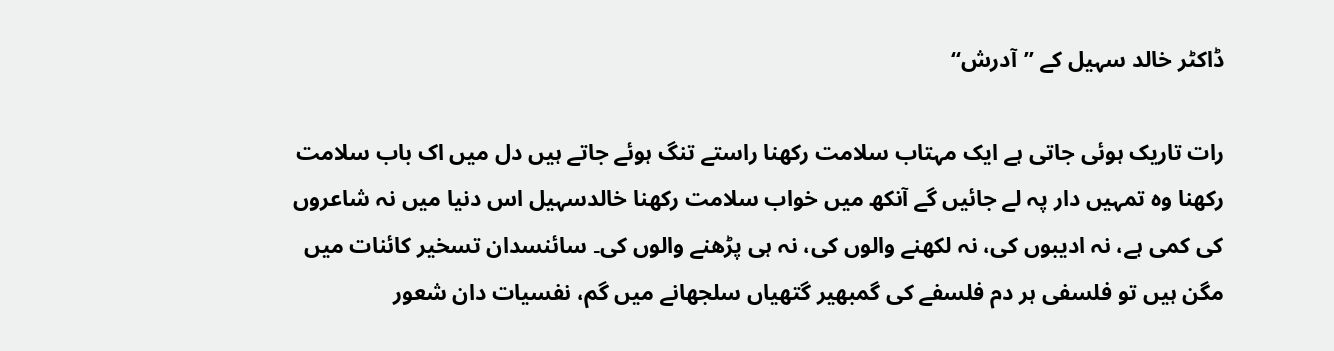ڈاکٹر خالد سہیل کے ”آدرش“

رات تاریک ہوئی جاتی ہے ایک مہتاب سلامت رکھنا راستے تنگ ہوئے جاتے ہیں دل میں اک باب سلامت رکھنا وہ تمہیں دار پہ لے جائیں گے آنکھ میں خواب سلامت رکھنا خالدسہیل اس دنیا میں نہ شاعروں کی کمی ہے، نہ ادیبوں کی، نہ لکھنے والوں کی، نہ ہی پڑھنے والوں کی۔ سائنسدان تسخیر کائنات میں مگن ہیں تو فلسفی ہر دم فلسفے کی گمبھیر گتھیاں سلجھانے میں گم، نفسیات دان شعور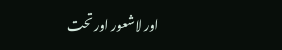اور لاشعور اور تحت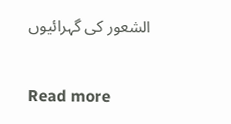الشعور کی گہرائیوں

Read more